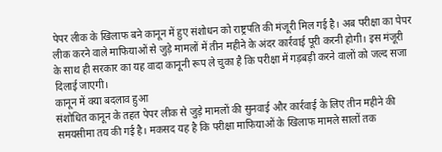पेपर लीक के खिलाफ बने कानून में हुए संशोधन को राष्ट्रपति की मंजूरी मिल गई है। अब परीक्षा का पेपर लीक करने वाले माफियाओं से जुड़े मामलों में तीन महीने के अंदर कार्रवाई पूरी करनी होगी। इस मंजूरी के साथ ही सरकार का यह वादा कानूनी रूप ले चुका है कि परीक्षा में गड़बड़ी करने वालों को जल्द सजा दिलाई जाएगी।
कानून में क्या बदलाव हुआ
संशोधित कानून के तहत पेपर लीक से जुड़े मामलों की सुनवाई और कार्रवाई के लिए तीन महीने की समयसीमा तय की गई है। मकसद यह है कि परीक्षा माफियाओं के खिलाफ मामले सालों तक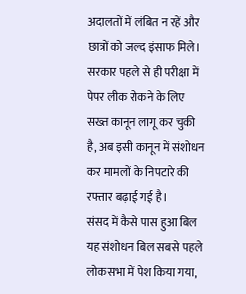अदालतों में लंबित न रहें और छात्रों को जल्द इंसाफ मिले। सरकार पहले से ही परीक्षा में पेपर लीक रोकने के लिए सख्त कानून लागू कर चुकी है, अब इसी कानून में संशोधन कर मामलों के निपटारे की रफ्तार बढ़ाई गई है।
संसद में कैसे पास हुआ बिल
यह संशोधन बिल सबसे पहले लोकसभा में पेश किया गया,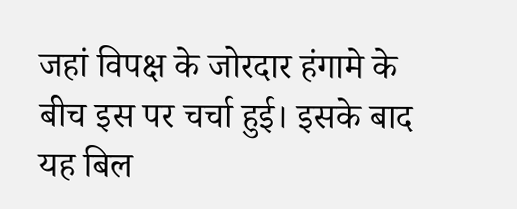जहां विपक्ष के जोरदार हंगामे के बीच इस पर चर्चा हुई। इसके बाद यह बिल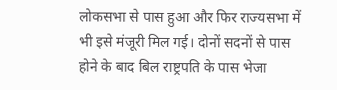लोकसभा से पास हुआ और फिर राज्यसभा में भी इसे मंजूरी मिल गई। दोनों सदनों से पास होने के बाद बिल राष्ट्रपति के पास भेजा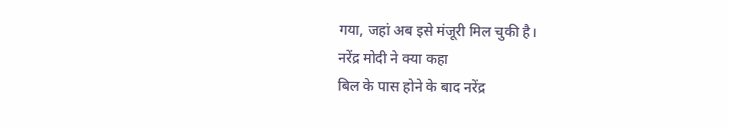गया, जहां अब इसे मंजूरी मिल चुकी है।
नरेंद्र मोदी ने क्या कहा
बिल के पास होने के बाद नरेंद्र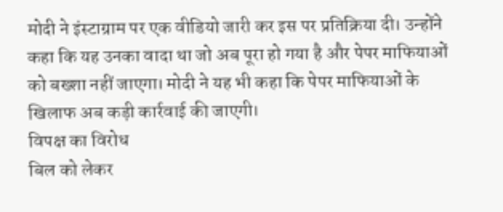मोदी ने इंस्टाग्राम पर एक वीडियो जारी कर इस पर प्रतिक्रिया दी। उन्होंने कहा कि यह उनका वादा था जो अब पूरा हो गया है और पेपर माफियाओं को बख्शा नहीं जाएगा। मोदी ने यह भी कहा कि पेपर माफियाओं के खिलाफ अब कड़ी कार्रवाई की जाएगी।
विपक्ष का विरोध
बिल को लेकर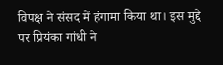विपक्ष ने संसद में हंगामा किया था। इस मुद्दे पर प्रियंका गांधी ने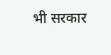भी सरकार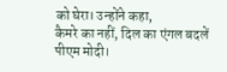को घेरा। उन्होंने कहा,
कैमरे का नहीं, दिल का एंगल बदलें पीएम मोदी।